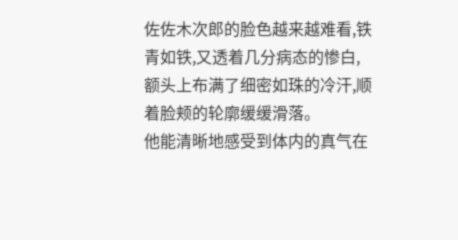佐佐木次郎的脸色越来越难看,铁青如铁,又透着几分病态的惨白,额头上布满了细密如珠的冷汗,顺着脸颊的轮廓缓缓滑落。
他能清晰地感受到体内的真气在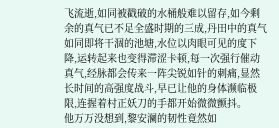飞流逝,如同被戳破的水桶般难以留存,如今剩余的真气已不足全盛时期的三成,丹田中的真气如同即将干涸的池塘,水位以肉眼可见的度下降,运转起来也变得滞涩卡顿,每一次强行催动真气,经脉都会传来一阵尖锐如针的刺痛,显然长时间的高强度战斗,早已让他的身体濒临极限,连握着村正妖刀的手都开始微微颤抖。
他万万没想到,黎安澜的韧性竟然如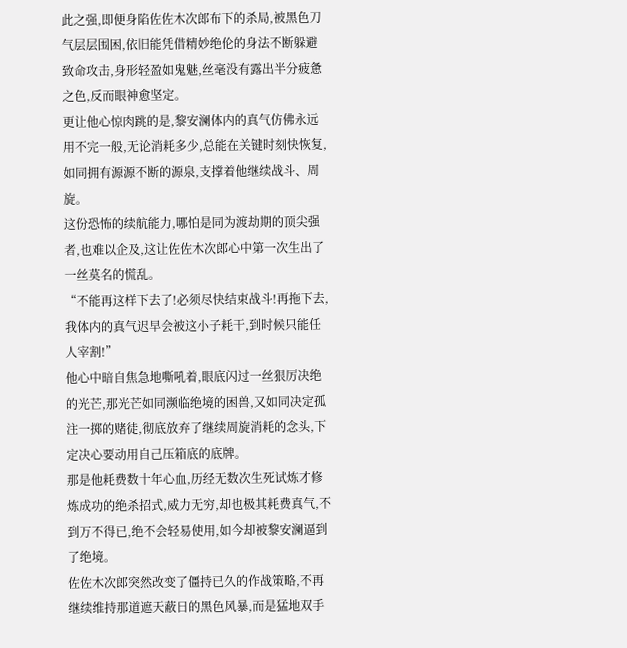此之强,即便身陷佐佐木次郎布下的杀局,被黑色刀气层层围困,依旧能凭借精妙绝伦的身法不断躲避致命攻击,身形轻盈如鬼魅,丝毫没有露出半分疲惫之色,反而眼神愈坚定。
更让他心惊肉跳的是,黎安澜体内的真气仿佛永远用不完一般,无论消耗多少,总能在关键时刻快恢复,如同拥有源源不断的源泉,支撑着他继续战斗、周旋。
这份恐怖的续航能力,哪怕是同为渡劫期的顶尖强者,也难以企及,这让佐佐木次郎心中第一次生出了一丝莫名的慌乱。
“不能再这样下去了!必须尽快结束战斗!再拖下去,我体内的真气迟早会被这小子耗干,到时候只能任人宰割!”
他心中暗自焦急地嘶吼着,眼底闪过一丝狠厉决绝的光芒,那光芒如同濒临绝境的困兽,又如同决定孤注一掷的赌徒,彻底放弃了继续周旋消耗的念头,下定决心要动用自己压箱底的底牌。
那是他耗费数十年心血,历经无数次生死试炼才修炼成功的绝杀招式,威力无穷,却也极其耗费真气,不到万不得已,绝不会轻易使用,如今却被黎安澜逼到了绝境。
佐佐木次郎突然改变了僵持已久的作战策略,不再继续维持那道遮天蔽日的黑色风暴,而是猛地双手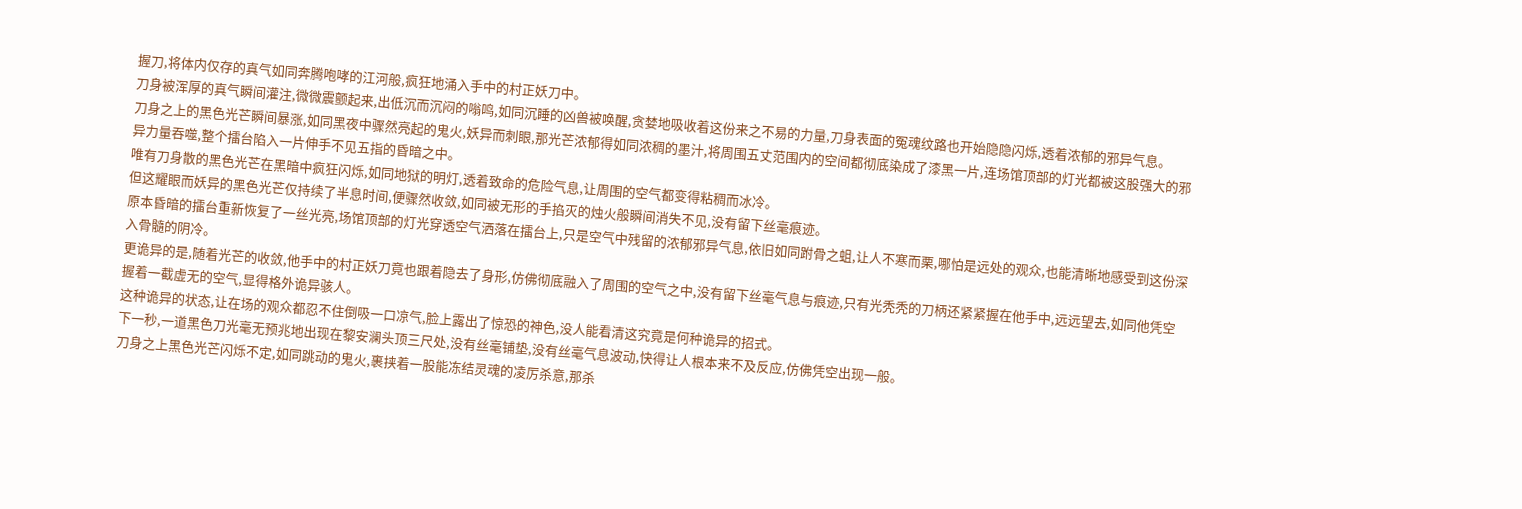握刀,将体内仅存的真气如同奔腾咆哮的江河般,疯狂地涌入手中的村正妖刀中。
刀身被浑厚的真气瞬间灌注,微微震颤起来,出低沉而沉闷的嗡鸣,如同沉睡的凶兽被唤醒,贪婪地吸收着这份来之不易的力量,刀身表面的冤魂纹路也开始隐隐闪烁,透着浓郁的邪异气息。
刀身之上的黑色光芒瞬间暴涨,如同黑夜中骤然亮起的鬼火,妖异而刺眼,那光芒浓郁得如同浓稠的墨汁,将周围五丈范围内的空间都彻底染成了漆黑一片,连场馆顶部的灯光都被这股强大的邪异力量吞噬,整个擂台陷入一片伸手不见五指的昏暗之中。
唯有刀身散的黑色光芒在黑暗中疯狂闪烁,如同地狱的明灯,透着致命的危险气息,让周围的空气都变得粘稠而冰冷。
但这耀眼而妖异的黑色光芒仅持续了半息时间,便骤然收敛,如同被无形的手掐灭的烛火般瞬间消失不见,没有留下丝毫痕迹。
原本昏暗的擂台重新恢复了一丝光亮,场馆顶部的灯光穿透空气洒落在擂台上,只是空气中残留的浓郁邪异气息,依旧如同跗骨之蛆,让人不寒而栗,哪怕是远处的观众,也能清晰地感受到这份深入骨髓的阴冷。
更诡异的是,随着光芒的收敛,他手中的村正妖刀竟也跟着隐去了身形,仿佛彻底融入了周围的空气之中,没有留下丝毫气息与痕迹,只有光秃秃的刀柄还紧紧握在他手中,远远望去,如同他凭空握着一截虚无的空气,显得格外诡异骇人。
这种诡异的状态,让在场的观众都忍不住倒吸一口凉气,脸上露出了惊恐的神色,没人能看清这究竟是何种诡异的招式。
下一秒,一道黑色刀光毫无预兆地出现在黎安澜头顶三尺处,没有丝毫铺垫,没有丝毫气息波动,快得让人根本来不及反应,仿佛凭空出现一般。
刀身之上黑色光芒闪烁不定,如同跳动的鬼火,裹挟着一股能冻结灵魂的凌厉杀意,那杀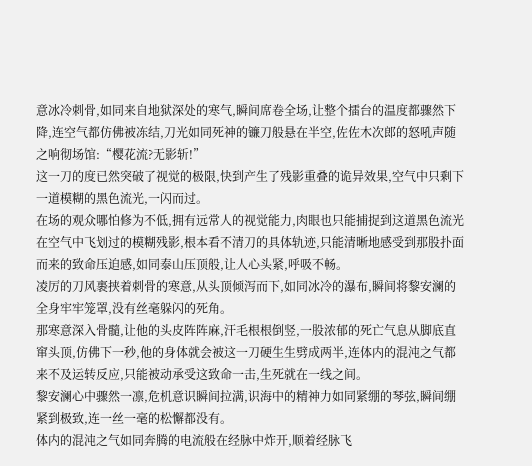意冰冷刺骨,如同来自地狱深处的寒气,瞬间席卷全场,让整个擂台的温度都骤然下降,连空气都仿佛被冻结,刀光如同死神的镰刀般悬在半空,佐佐木次郎的怒吼声随之响彻场馆:“樱花流?无影斩!”
这一刀的度已然突破了视觉的极限,快到产生了残影重叠的诡异效果,空气中只剩下一道模糊的黑色流光,一闪而过。
在场的观众哪怕修为不低,拥有远常人的视觉能力,肉眼也只能捕捉到这道黑色流光在空气中飞划过的模糊残影,根本看不清刀的具体轨迹,只能清晰地感受到那股扑面而来的致命压迫感,如同泰山压顶般,让人心头紧,呼吸不畅。
凌厉的刀风裹挟着刺骨的寒意,从头顶倾泻而下,如同冰冷的瀑布,瞬间将黎安澜的全身牢牢笼罩,没有丝毫躲闪的死角。
那寒意深入骨髓,让他的头皮阵阵麻,汗毛根根倒竖,一股浓郁的死亡气息从脚底直窜头顶,仿佛下一秒,他的身体就会被这一刀硬生生劈成两半,连体内的混沌之气都来不及运转反应,只能被动承受这致命一击,生死就在一线之间。
黎安澜心中骤然一凛,危机意识瞬间拉满,识海中的精神力如同紧绷的琴弦,瞬间绷紧到极致,连一丝一毫的松懈都没有。
体内的混沌之气如同奔腾的电流般在经脉中炸开,顺着经脉飞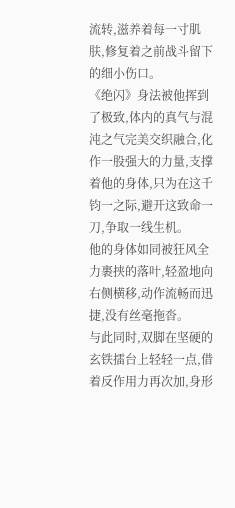流转,滋养着每一寸肌肤,修复着之前战斗留下的细小伤口。
《绝闪》身法被他挥到了极致,体内的真气与混沌之气完美交织融合,化作一股强大的力量,支撑着他的身体,只为在这千钧一之际,避开这致命一刀,争取一线生机。
他的身体如同被狂风全力裹挟的落叶,轻盈地向右侧横移,动作流畅而迅捷,没有丝毫拖沓。
与此同时,双脚在坚硬的玄铁擂台上轻轻一点,借着反作用力再次加,身形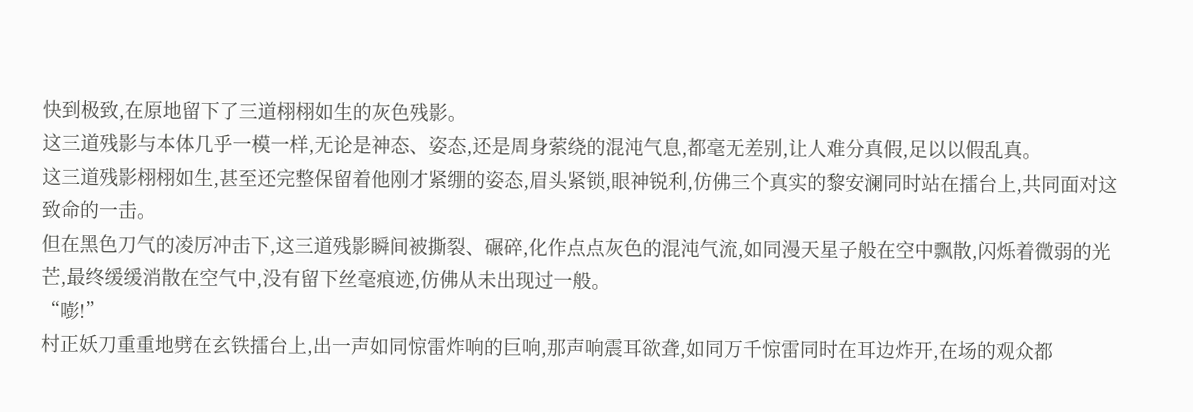快到极致,在原地留下了三道栩栩如生的灰色残影。
这三道残影与本体几乎一模一样,无论是神态、姿态,还是周身萦绕的混沌气息,都毫无差别,让人难分真假,足以以假乱真。
这三道残影栩栩如生,甚至还完整保留着他刚才紧绷的姿态,眉头紧锁,眼神锐利,仿佛三个真实的黎安澜同时站在擂台上,共同面对这致命的一击。
但在黑色刀气的凌厉冲击下,这三道残影瞬间被撕裂、碾碎,化作点点灰色的混沌气流,如同漫天星子般在空中飘散,闪烁着微弱的光芒,最终缓缓消散在空气中,没有留下丝毫痕迹,仿佛从未出现过一般。
“嘭!”
村正妖刀重重地劈在玄铁擂台上,出一声如同惊雷炸响的巨响,那声响震耳欲聋,如同万千惊雷同时在耳边炸开,在场的观众都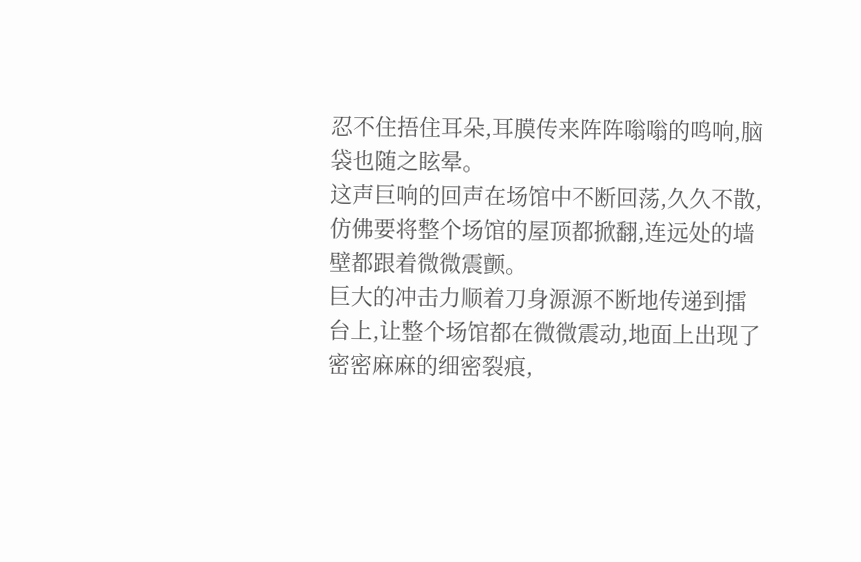忍不住捂住耳朵,耳膜传来阵阵嗡嗡的鸣响,脑袋也随之眩晕。
这声巨响的回声在场馆中不断回荡,久久不散,仿佛要将整个场馆的屋顶都掀翻,连远处的墙壁都跟着微微震颤。
巨大的冲击力顺着刀身源源不断地传递到擂台上,让整个场馆都在微微震动,地面上出现了密密麻麻的细密裂痕,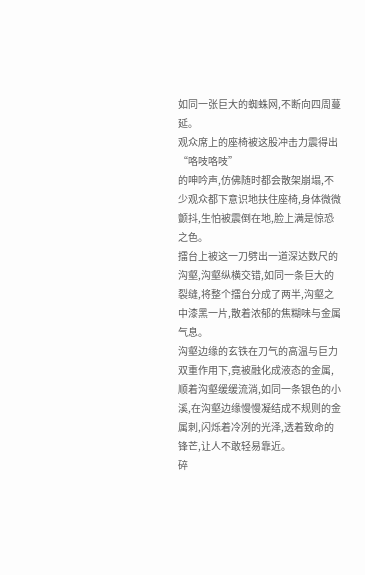如同一张巨大的蜘蛛网,不断向四周蔓延。
观众席上的座椅被这股冲击力震得出“咯吱咯吱”
的呻吟声,仿佛随时都会散架崩塌,不少观众都下意识地扶住座椅,身体微微颤抖,生怕被震倒在地,脸上满是惊恐之色。
擂台上被这一刀劈出一道深达数尺的沟壑,沟壑纵横交错,如同一条巨大的裂缝,将整个擂台分成了两半,沟壑之中漆黑一片,散着浓郁的焦糊味与金属气息。
沟壑边缘的玄铁在刀气的高温与巨力双重作用下,竟被融化成液态的金属,顺着沟壑缓缓流淌,如同一条银色的小溪,在沟壑边缘慢慢凝结成不规则的金属刺,闪烁着冷冽的光泽,透着致命的锋芒,让人不敢轻易靠近。
碎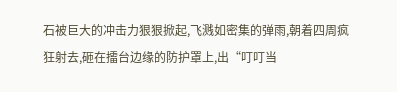石被巨大的冲击力狠狠掀起,飞溅如密集的弹雨,朝着四周疯狂射去,砸在擂台边缘的防护罩上,出“叮叮当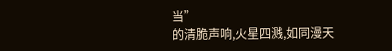当”
的清脆声响,火星四溅,如同漫天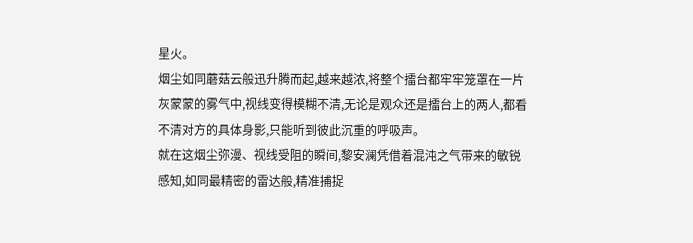星火。
烟尘如同蘑菇云般迅升腾而起,越来越浓,将整个擂台都牢牢笼罩在一片灰蒙蒙的雾气中,视线变得模糊不清,无论是观众还是擂台上的两人,都看不清对方的具体身影,只能听到彼此沉重的呼吸声。
就在这烟尘弥漫、视线受阻的瞬间,黎安澜凭借着混沌之气带来的敏锐感知,如同最精密的雷达般,精准捕捉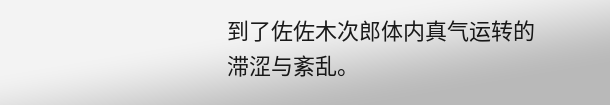到了佐佐木次郎体内真气运转的滞涩与紊乱。